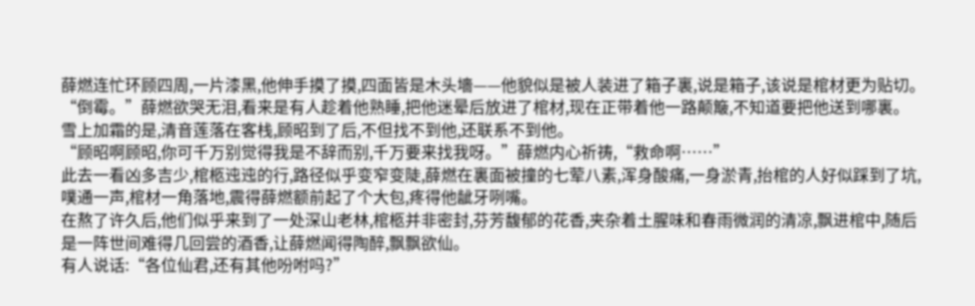薛燃连忙环顾四周,一片漆黑,他伸手摸了摸,四面皆是木头墻——他貌似是被人装进了箱子裏,说是箱子,该说是棺材更为贴切。
“倒霉。”薛燃欲哭无泪,看来是有人趁着他熟睡,把他迷晕后放进了棺材,现在正带着他一路颠簸,不知道要把他送到哪裏。
雪上加霜的是,清音莲落在客栈,顾昭到了后,不但找不到他,还联系不到他。
“顾昭啊顾昭,你可千万别觉得我是不辞而别,千万要来找我呀。”薛燃内心祈祷,“救命啊……”
此去一看凶多吉少,棺柩迍迍的行,路径似乎变窄变陡,薛燃在裏面被撞的七荤八素,浑身酸痛,一身淤青,抬棺的人好似踩到了坑,噗通一声,棺材一角落地,震得薛燃额前起了个大包,疼得他龇牙咧嘴。
在熬了许久后,他们似乎来到了一处深山老林,棺柩并非密封,芬芳馥郁的花香,夹杂着土腥味和春雨微润的清凉,飘进棺中,随后是一阵世间难得几回尝的酒香,让薛燃闻得陶醉,飘飘欲仙。
有人说话:“各位仙君,还有其他吩咐吗?”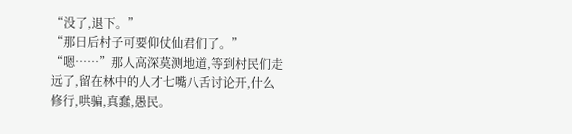“没了,退下。”
“那日后村子可要仰仗仙君们了。”
“嗯……”那人高深莫测地道,等到村民们走远了,留在林中的人才七嘴八舌讨论开,什么修行,哄骗,真蠢,愚民。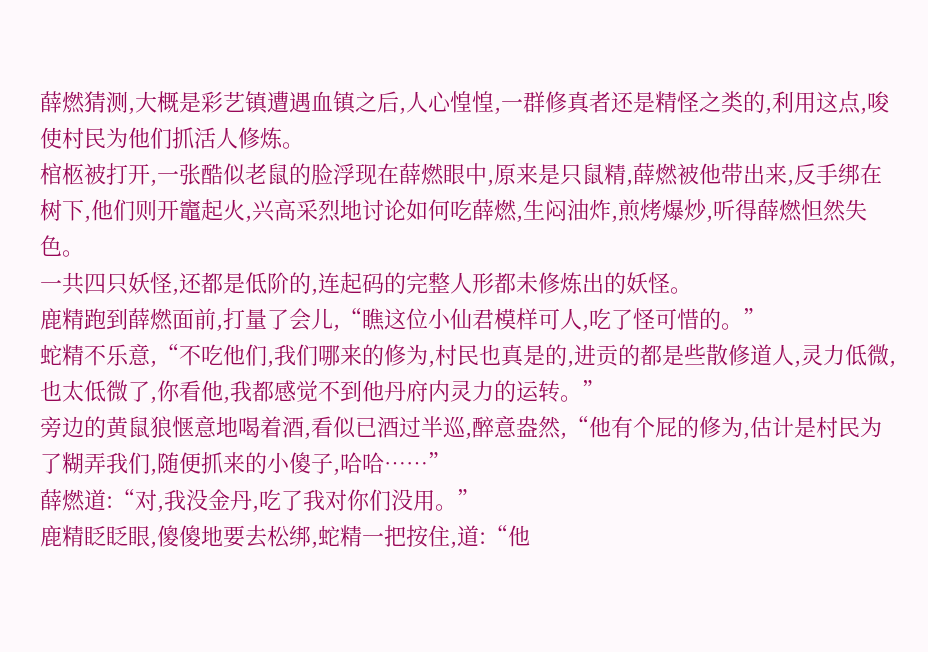薛燃猜测,大概是彩艺镇遭遇血镇之后,人心惶惶,一群修真者还是精怪之类的,利用这点,唆使村民为他们抓活人修炼。
棺柩被打开,一张酷似老鼠的脸浮现在薛燃眼中,原来是只鼠精,薛燃被他带出来,反手绑在树下,他们则开竈起火,兴高采烈地讨论如何吃薛燃,生闷油炸,煎烤爆炒,听得薛燃怛然失色。
一共四只妖怪,还都是低阶的,连起码的完整人形都未修炼出的妖怪。
鹿精跑到薛燃面前,打量了会儿,“瞧这位小仙君模样可人,吃了怪可惜的。”
蛇精不乐意,“不吃他们,我们哪来的修为,村民也真是的,进贡的都是些散修道人,灵力低微,也太低微了,你看他,我都感觉不到他丹府内灵力的运转。”
旁边的黄鼠狼惬意地喝着酒,看似已酒过半巡,醉意盎然,“他有个屁的修为,估计是村民为了糊弄我们,随便抓来的小傻子,哈哈……”
薛燃道:“对,我没金丹,吃了我对你们没用。”
鹿精眨眨眼,傻傻地要去松绑,蛇精一把按住,道:“他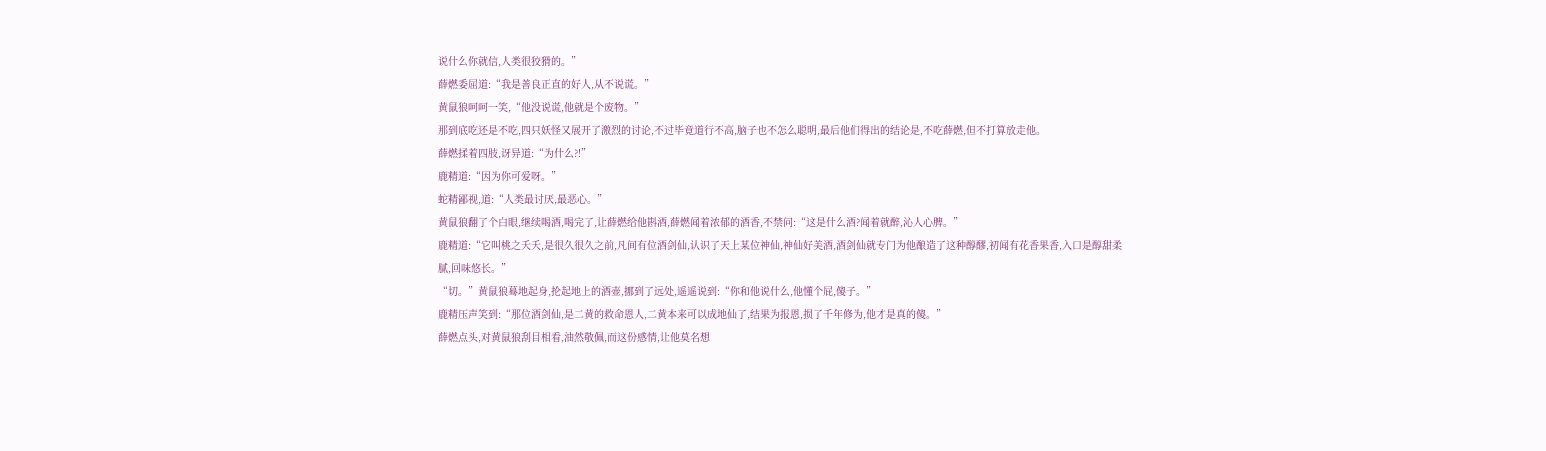说什么你就信,人类很狡猾的。”
薛燃委屈道:“我是善良正直的好人,从不说谎。”
黄鼠狼呵呵一笑,“他没说谎,他就是个废物。”
那到底吃还是不吃,四只妖怪又展开了激烈的讨论,不过毕竟道行不高,脑子也不怎么聪明,最后他们得出的结论是,不吃薛燃,但不打算放走他。
薛燃揉着四肢,讶异道:“为什么?!”
鹿精道:“因为你可爱呀。”
蛇精鄙视,道:“人类最讨厌,最恶心。”
黄鼠狼翻了个白眼,继续喝酒,喝完了,让薛燃给他斟酒,薛燃闻着浓郁的酒香,不禁问:“这是什么酒?闻着就醉,沁人心脾。”
鹿精道:“它叫桃之夭夭,是很久很久之前,凡间有位酒剑仙,认识了天上某位神仙,神仙好美酒,酒剑仙就专门为他酿造了这种醇醪,初闻有花香果香,入口是醇甜柔腻,回味悠长。”
“切。”黄鼠狼蓦地起身,抡起地上的酒壶,挪到了远处,遥遥说到:“你和他说什么,他懂个屁,傻子。”
鹿精压声笑到:“那位酒剑仙,是二黄的救命恩人,二黄本来可以成地仙了,结果为报恩,损了千年修为,他才是真的傻。”
薛燃点头,对黄鼠狼刮目相看,油然敬佩,而这份感情,让他莫名想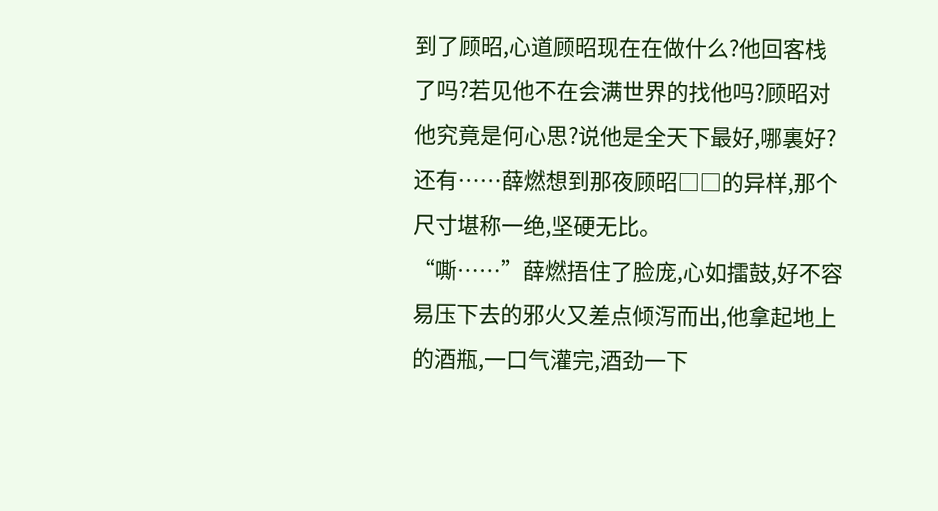到了顾昭,心道顾昭现在在做什么?他回客栈了吗?若见他不在会满世界的找他吗?顾昭对他究竟是何心思?说他是全天下最好,哪裏好?
还有……薛燃想到那夜顾昭□□的异样,那个尺寸堪称一绝,坚硬无比。
“嘶……”薛燃捂住了脸庞,心如擂鼓,好不容易压下去的邪火又差点倾泻而出,他拿起地上的酒瓶,一口气灌完,酒劲一下